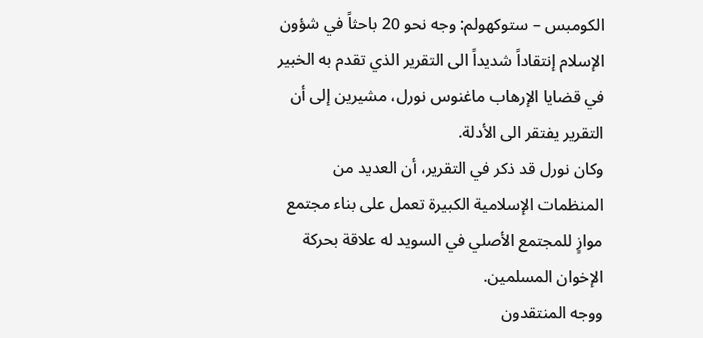الكومبس – ستوكهولم: وجه نحو 20 باحثاً في شؤون الإسلام إنتقاداً شديداً الى التقرير الذي تقدم به الخبير في قضايا الإرهاب ماغنوس نورل، مشيرين إلى أن التقرير يفتقر الى الأدلة.
وكان نورل قد ذكر في التقرير، أن العديد من المنظمات الإسلامية الكبيرة تعمل على بناء مجتمع موازٍ للمجتمع الأصلي في السويد له علاقة بحركة الإخوان المسلمين.
ووجه المنتقدون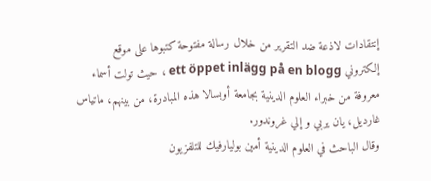إنتقادات لاذعة ضد التقرير من خلال رسالة مفتوحة كتبوها على موقع إلكتروني ett öppet inlägg på en blogg ، حيث تولت أسماء معروفة من خبراء العلوم الدينية بجامعة أوبسالا هذه المبادرة، من بينهم، ماتياس غارديل، يان يربي و إلي غروندور.
وقال الباحث في العلوم الدينية أمين بوليارفيك للتلفزيون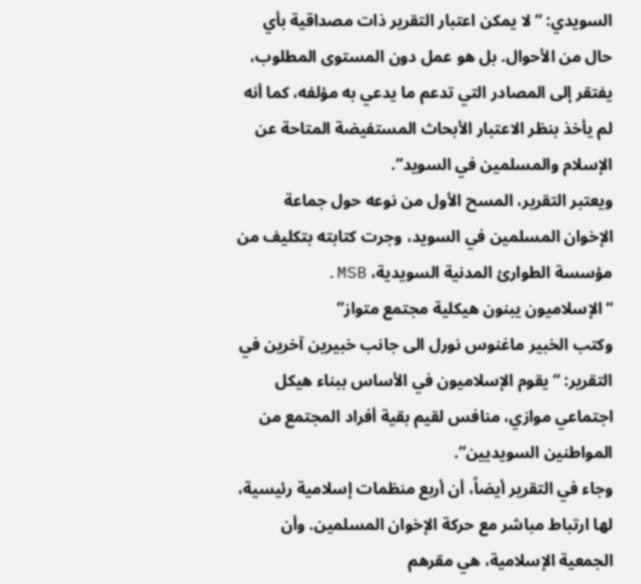السويدي: “لا يمكن اعتبار التقرير ذات مصداقية بأي حال من الأحوال. بل هو عمل دون المستوى المطلوب، يفتقر إلى المصادر التي تدعم ما يدعي به مؤلفه، كما أنه لم يأخذ بنظر الاعتبار الأبحاث المستفيضة المتاحة عن الإسلام والمسلمين في السويد”.
ويعتبر التقرير، المسح الأول من نوعه حول جماعة الإخوان المسلمين في السويد، وجرت كتابته بتكليف من مؤسسة الطوارئ المدنية السويدية، MSB.
“الإسلاميون يبنون هيكلية مجتمع متواز”
وكتب الخبير ماغنوس نورل الى جانب خبيرين آخرين في التقرير: “يقوم الإسلاميون في الأساس ببناء هيكل اجتماعي موازي، منافس لقيم بقية أفراد المجتمع من المواطنين السويديين”.
وجاء في التقرير أيضاً، أن أربع منظمات إسلامية رئيسية، لها ارتباط مباشر مع حركة الإخوان المسلمين. وأن الجمعية الإسلامية، هي مقرهم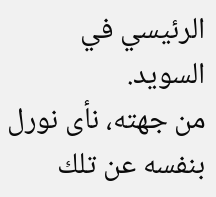الرئيسي في السويد.
من جهته، نأى نورل بنفسه عن تلك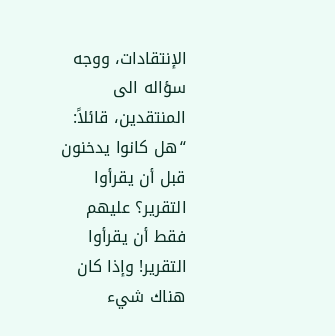الإنتقادات، ووجه سؤاله الى المنتقدين، قائلاً: “هل كانوا يدخنون قبل أن يقرأوا التقرير؟ عليهم فقط أن يقرأوا التقرير! وإذا كان هناك شيء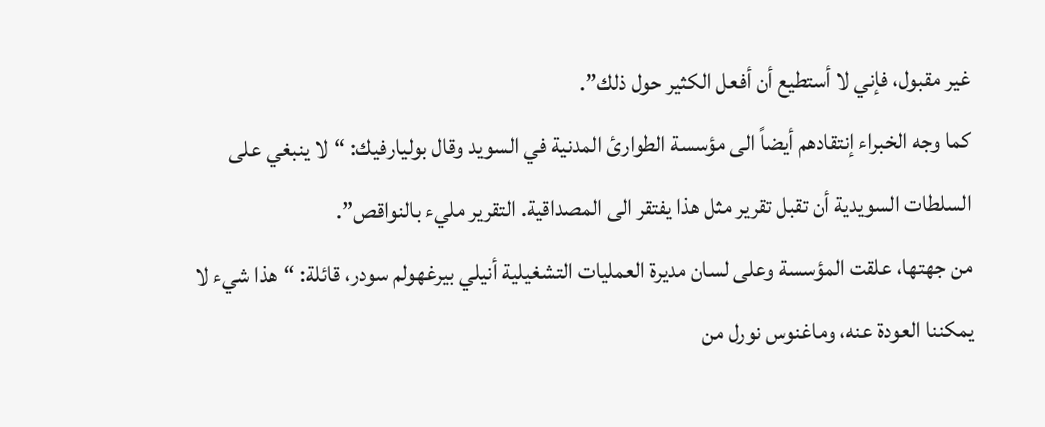غير مقبول، فإني لا أستطيع أن أفعل الكثير حول ذلك”.
كما وجه الخبراء إنتقادهم أيضاً الى مؤسسة الطوارئ المدنية في السويد وقال بوليارفيك: “لا ينبغي على السلطات السويدية أن تقبل تقرير مثل هذا يفتقر الى المصداقية. التقرير مليء بالنواقص”.
من جهتها، علقت المؤسسة وعلى لسان مديرة العمليات التشغيلية أنيلي بيرغهولم سودر، قائلة: “هذا شيء لا يمكننا العودة عنه، وماغنوس نورل من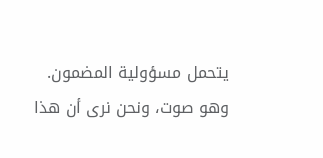يتحمل مسؤولية المضمون. وهو صوت، ونحن نرى أن هذا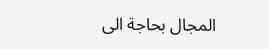المجال بحاجة الى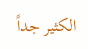الكثير جداً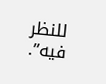للنظر فيه”.